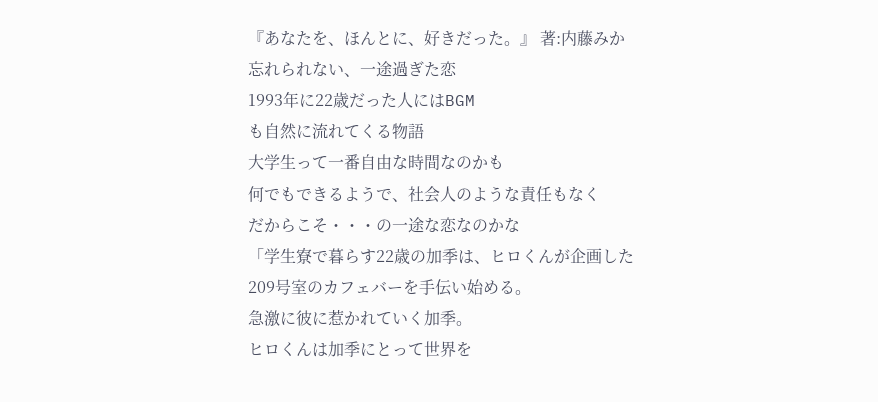『あなたを、ほんとに、好きだった。』 著:内藤みか
忘れられない、一途過ぎた恋
1993年に22歳だった人にはBGM
も自然に流れてくる物語
大学生って一番自由な時間なのかも
何でもできるようで、社会人のような責任もなく
だからこそ・・・の一途な恋なのかな
「学生寮で暮らす22歳の加季は、ヒロくんが企画した209号室のカフェバーを手伝い始める。
急激に彼に惹かれていく加季。
ヒロくんは加季にとって世界を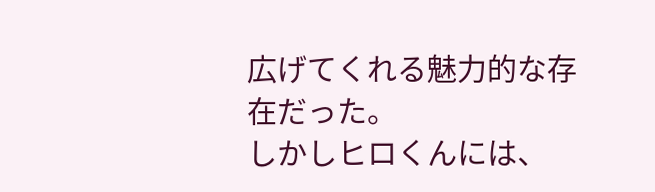広げてくれる魅力的な存在だった。
しかしヒロくんには、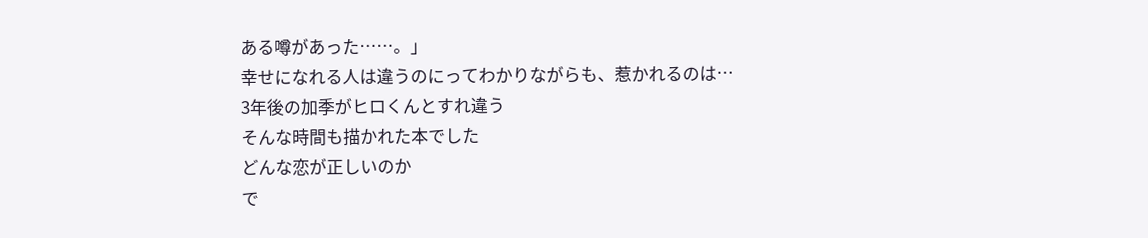ある噂があった……。」
幸せになれる人は違うのにってわかりながらも、惹かれるのは…
3年後の加季がヒロくんとすれ違う
そんな時間も描かれた本でした
どんな恋が正しいのか
で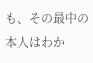も、その最中の本人はわか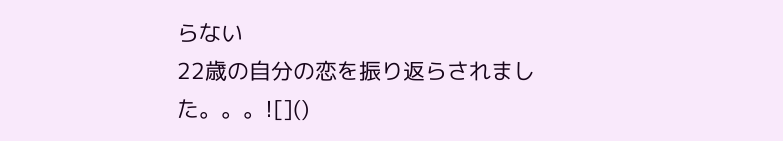らない
22歳の自分の恋を振り返らされました。。。![]()